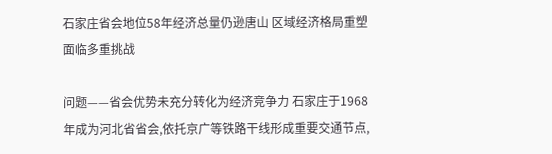石家庄省会地位58年经济总量仍逊唐山 区域经济格局重塑面临多重挑战

问题——省会优势未充分转化为经济竞争力 石家庄于1968年成为河北省省会,依托京广等铁路干线形成重要交通节点,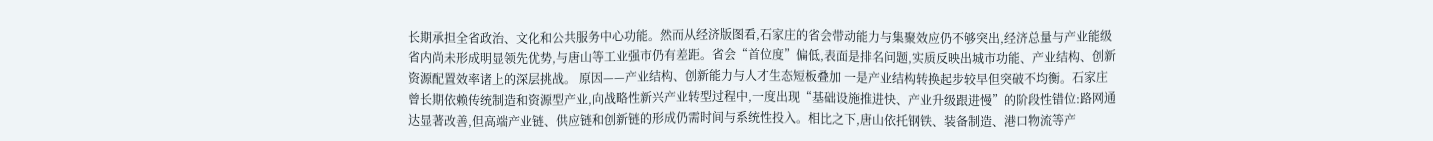长期承担全省政治、文化和公共服务中心功能。然而从经济版图看,石家庄的省会带动能力与集聚效应仍不够突出,经济总量与产业能级省内尚未形成明显领先优势,与唐山等工业强市仍有差距。省会“首位度”偏低,表面是排名问题,实质反映出城市功能、产业结构、创新资源配置效率诸上的深层挑战。 原因——产业结构、创新能力与人才生态短板叠加 一是产业结构转换起步较早但突破不均衡。石家庄曾长期依赖传统制造和资源型产业,向战略性新兴产业转型过程中,一度出现“基础设施推进快、产业升级跟进慢”的阶段性错位:路网通达显著改善,但高端产业链、供应链和创新链的形成仍需时间与系统性投入。相比之下,唐山依托钢铁、装备制造、港口物流等产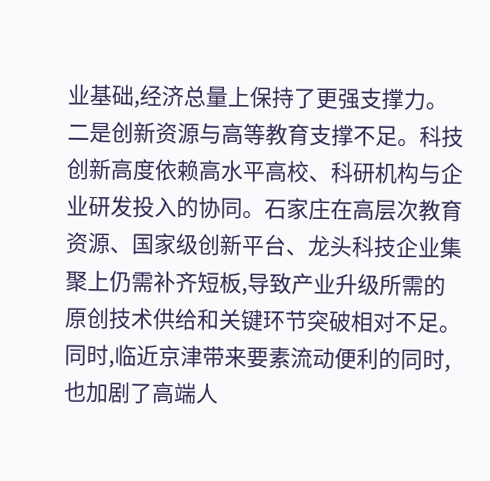业基础,经济总量上保持了更强支撑力。 二是创新资源与高等教育支撑不足。科技创新高度依赖高水平高校、科研机构与企业研发投入的协同。石家庄在高层次教育资源、国家级创新平台、龙头科技企业集聚上仍需补齐短板,导致产业升级所需的原创技术供给和关键环节突破相对不足。同时,临近京津带来要素流动便利的同时,也加剧了高端人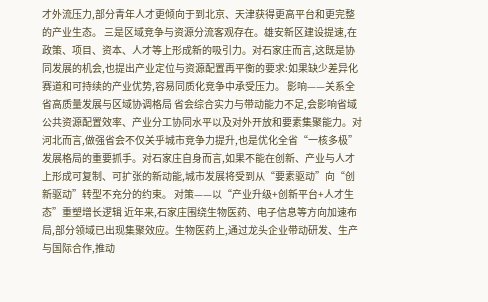才外流压力,部分青年人才更倾向于到北京、天津获得更高平台和更完整的产业生态。 三是区域竞争与资源分流客观存在。雄安新区建设提速,在政策、项目、资本、人才等上形成新的吸引力。对石家庄而言,这既是协同发展的机会,也提出产业定位与资源配置再平衡的要求:如果缺少差异化赛道和可持续的产业优势,容易同质化竞争中承受压力。 影响——关系全省高质量发展与区域协调格局 省会综合实力与带动能力不足,会影响省域公共资源配置效率、产业分工协同水平以及对外开放和要素集聚能力。对河北而言,做强省会不仅关乎城市竞争力提升,也是优化全省“一核多极”发展格局的重要抓手。对石家庄自身而言,如果不能在创新、产业与人才上形成可复制、可扩张的新动能,城市发展将受到从“要素驱动”向“创新驱动”转型不充分的约束。 对策——以“产业升级+创新平台+人才生态”重塑增长逻辑 近年来,石家庄围绕生物医药、电子信息等方向加速布局,部分领域已出现集聚效应。生物医药上,通过龙头企业带动研发、生产与国际合作,推动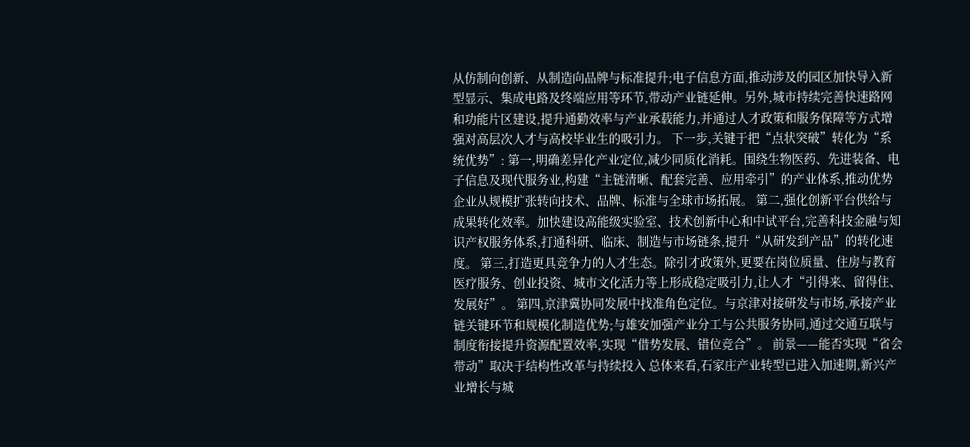从仿制向创新、从制造向品牌与标准提升;电子信息方面,推动涉及的园区加快导入新型显示、集成电路及终端应用等环节,带动产业链延伸。另外,城市持续完善快速路网和功能片区建设,提升通勤效率与产业承载能力,并通过人才政策和服务保障等方式增强对高层次人才与高校毕业生的吸引力。 下一步,关键于把“点状突破”转化为“系统优势”: 第一,明确差异化产业定位,减少同质化消耗。围绕生物医药、先进装备、电子信息及现代服务业,构建“主链清晰、配套完善、应用牵引”的产业体系,推动优势企业从规模扩张转向技术、品牌、标准与全球市场拓展。 第二,强化创新平台供给与成果转化效率。加快建设高能级实验室、技术创新中心和中试平台,完善科技金融与知识产权服务体系,打通科研、临床、制造与市场链条,提升“从研发到产品”的转化速度。 第三,打造更具竞争力的人才生态。除引才政策外,更要在岗位质量、住房与教育医疗服务、创业投资、城市文化活力等上形成稳定吸引力,让人才“引得来、留得住、发展好”。 第四,京津冀协同发展中找准角色定位。与京津对接研发与市场,承接产业链关键环节和规模化制造优势;与雄安加强产业分工与公共服务协同,通过交通互联与制度衔接提升资源配置效率,实现“借势发展、错位竞合”。 前景——能否实现“省会带动”取决于结构性改革与持续投入 总体来看,石家庄产业转型已进入加速期,新兴产业增长与城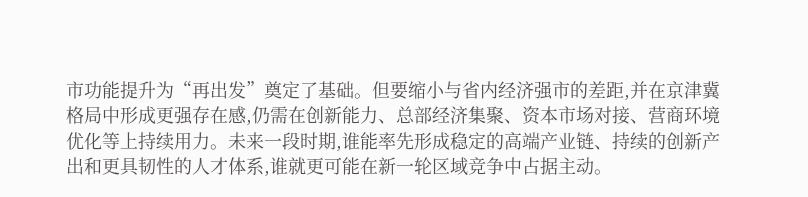市功能提升为“再出发”奠定了基础。但要缩小与省内经济强市的差距,并在京津冀格局中形成更强存在感,仍需在创新能力、总部经济集聚、资本市场对接、营商环境优化等上持续用力。未来一段时期,谁能率先形成稳定的高端产业链、持续的创新产出和更具韧性的人才体系,谁就更可能在新一轮区域竞争中占据主动。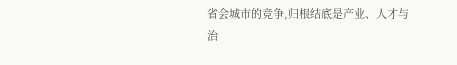省会城市的竞争,归根结底是产业、人才与治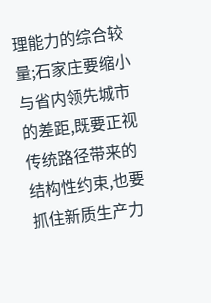理能力的综合较量;石家庄要缩小与省内领先城市的差距,既要正视传统路径带来的结构性约束,也要抓住新质生产力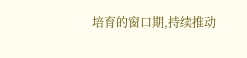培育的窗口期,持续推动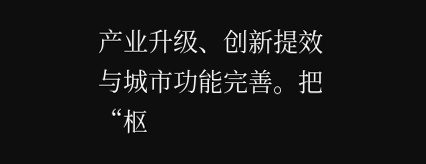产业升级、创新提效与城市功能完善。把“枢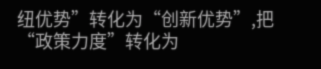纽优势”转化为“创新优势”,把“政策力度”转化为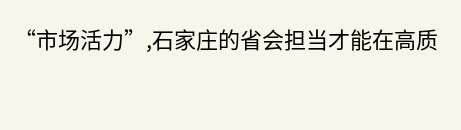“市场活力”,石家庄的省会担当才能在高质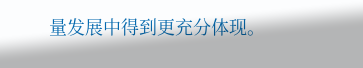量发展中得到更充分体现。